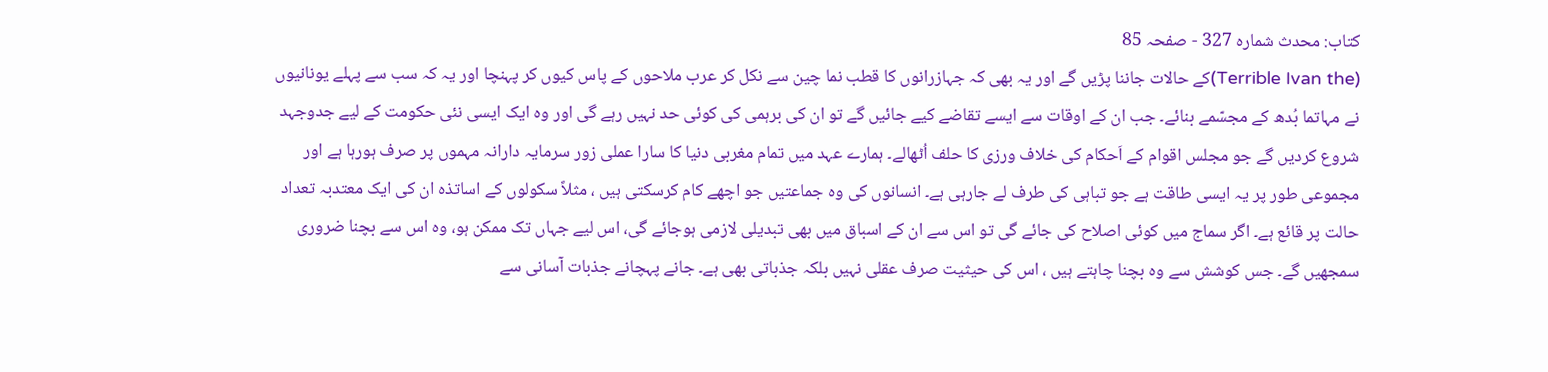کتاب: محدث شمارہ 327 - صفحہ 85
(Terrible Ivan the)کے حالات جاننا پڑیں گے اور یہ بھی کہ جہازرانوں کا قطب نما چین سے نکل کر عرب ملاحوں کے پاس کیوں کر پہنچا اور یہ کہ سب سے پہلے یونانیوں نے مہاتما بُدھ کے مجسّمے بنائے۔ جب ان کے اوقات سے ایسے تقاضے کیے جائیں گے تو ان کی برہمی کی کوئی حد نہیں رہے گی اور وہ ایک ایسی نئی حکومت کے لیے جدوجہد شروع کردیں گے جو مجلس اقوام کے اَحکام کی خلاف ورزی کا حلف اُٹھالے۔ ہمارے عہد میں تمام مغربی دنیا کا سارا عملی زور سرمایہ دارانہ مہموں پر صرف ہورہا ہے اور مجموعی طور پر یہ ایسی طاقت ہے جو تباہی کی طرف لے جارہی ہے۔ انسانوں کی وہ جماعتیں جو اچھے کام کرسکتی ہیں ، مثلاً سکولوں کے اساتذہ ان کی ایک معتدبہ تعداد حالت پر قائع ہے۔ اگر سماج میں کوئی اصلاح کی جائے گی تو اس سے ان کے اسباق میں بھی تبدیلی لازمی ہوجائے گی، اس لیے جہاں تک ممکن ہو، وہ اس سے بچنا ضروری سمجھیں گے۔ جس کوشش سے وہ بچنا چاہتے ہیں ، اس کی حیثیت صرف عقلی نہیں بلکہ جذباتی بھی ہے۔ جانے پہچانے جذبات آسانی سے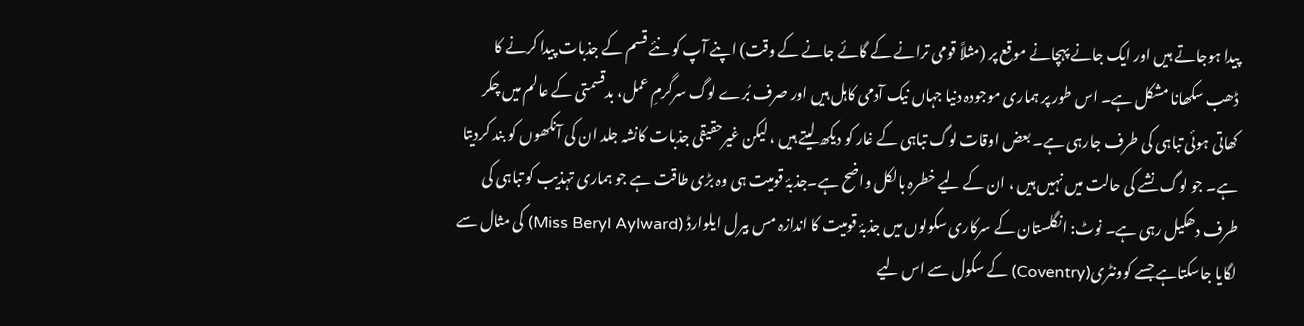پیدا ہوجاتے ہیں اور ایک جانے پہچانے موقع پر (مثلاً قومی ترانے کے گائے جانے کے وقت) اپنے آپ کو نئے قسم کے جذبات پیدا کرنے کا ڈھب سکھانا مشکل ہے۔ اس طور پر ہماری موجودہ دنیا جہاں نیک آدمی کاہل ہیں اور صرف بُرے لوگ سرگرمِ عمل، بدقسمتی کے عالم میں چکر کھاتی ہوئی تباہی کی طرف جارہی ہے۔ بعض اوقات لوگ تباہی کے غار کو دیکھ لیتے ہیں ، لیکن غیرحقیقی جذبات کانشہ جلد ان کی آنکھوں کو بند کردیتا ہے۔ جو لوگ نشے کی حالت میں نہیں ہیں ، ان کے لیے خطرہ بالکل واضح ہے۔جذبۂ قومیت ہی وہ بڑی طاقت ہے جو ہماری تہذیب کو تباہی کی طرف دھکیل رہی ہے۔ نوٹ: انگلستان کے سرکاری سکولوں میں جذبۂ قومیت کا اندازہ مس بیرل ایلوارڈ (Miss Beryl Aylward) کی مثال سے لگایا جاسکتاہے جسے کوونٹری(Coventry) کے سکول سے اس لیے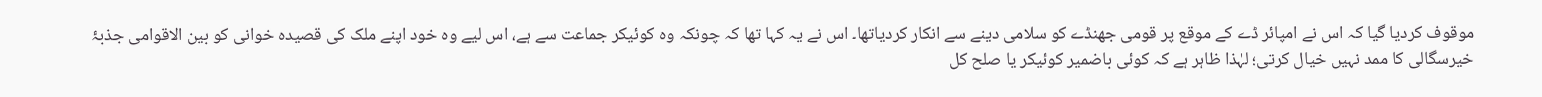موقوف کردیا گیا کہ اس نے امپائر ڈے کے موقع پر قومی جھنڈے کو سلامی دینے سے انکار کردیاتھا۔ اس نے یہ کہا تھا کہ چونکہ وہ کوئیکر جماعت سے ہے، اس لیے وہ خود اپنے ملک کی قصیدہ خوانی کو بین الاقوامی جذبۂ خیرسگالی کا ممد نہیں خیال کرتی؛ لہٰذا ظاہر ہے کہ کوئی باضمیر کوئیکر یا صلح کل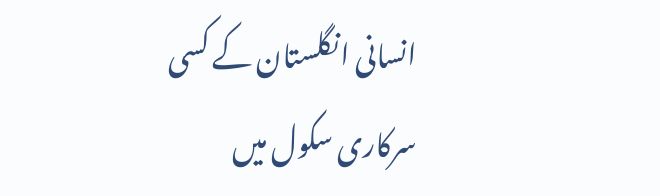انسانی انگلستان کے کسی سرکاری سکول میں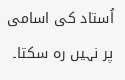اُستاد کی اسامی پر نہیں رہ سکتا۔